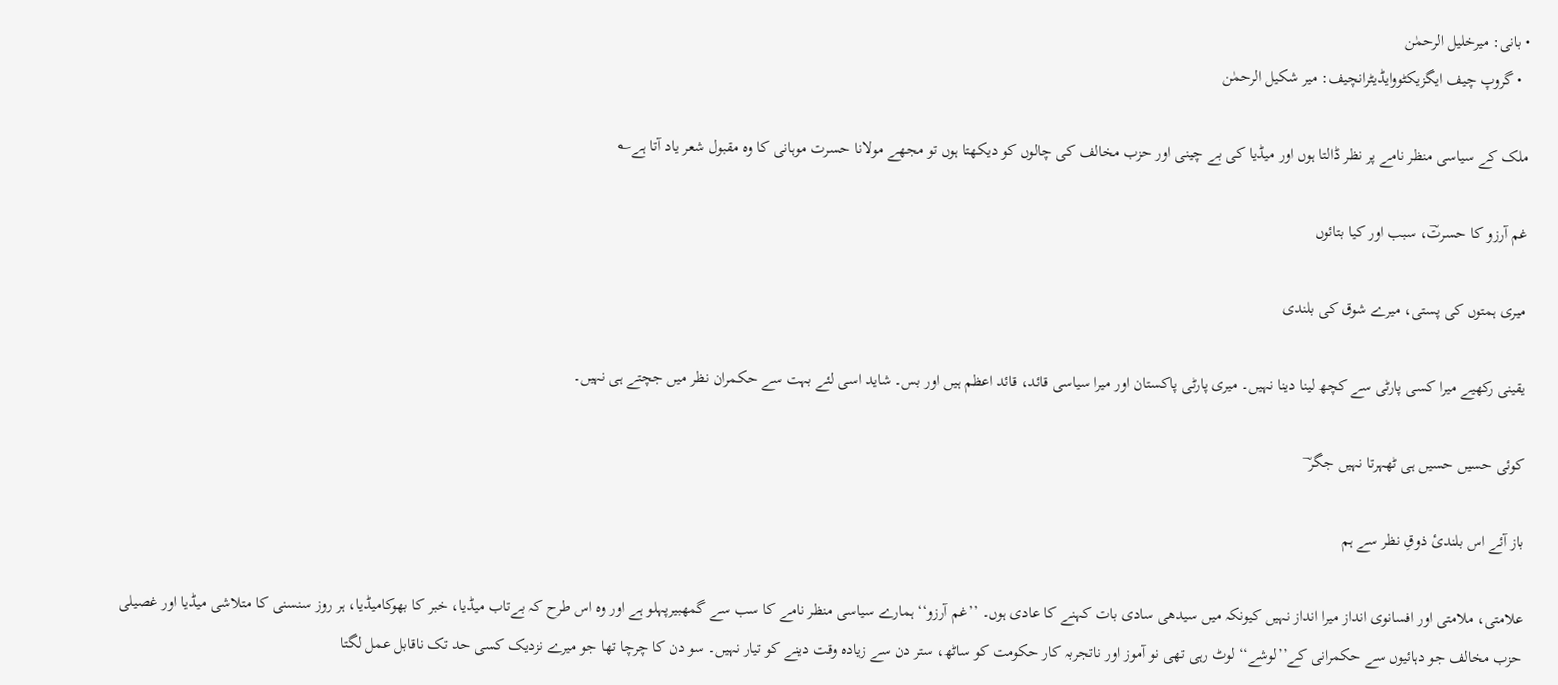• بانی: میرخلیل الرحمٰن
  • گروپ چیف ایگزیکٹووایڈیٹرانچیف: میر شکیل الرحمٰن

ملک کے سیاسی منظر نامے پر نظر ڈالتا ہوں اور میڈیا کی بے چینی اور حزب مخالف کی چالوں کو دیکھتا ہوں تو مجھے مولانا حسرت موہانی کا وہ مقبول شعر یاد آتا ہے؎

غم آرزو کا حسرتؔ، سبب اور کیا بتائوں

میری ہمتوں کی پستی، میرے شوق کی بلندی

یقینی رکھیے میرا کسی پارٹی سے کچھ لینا دینا نہیں۔ میری پارٹی پاکستان اور میرا سیاسی قائد، قائد اعظم ہیں اور بس۔ شاید اسی لئے بہت سے حکمران نظر میں جچتے ہی نہیں۔

کوئی حسیں حسیں ہی ٹھہرتا نہیں جگر ؔ

باز آئے اس بلندیٔ ذوقِ نظر سے ہم

علامتی، ملامتی اور افسانوی انداز میرا انداز نہیں کیونکہ میں سیدھی سادی بات کہنے کا عادی ہوں۔ ’’غم آرزو‘‘ ہمارے سیاسی منظر نامے کا سب سے گمھبیرپہلو ہے اور وہ اس طرح کہ بےتاب میڈیا، خبر کا بھوکامیڈیا، ہر روز سنسنی کا متلاشی میڈیا اور غصیلی حزب مخالف جو دہائیوں سے حکمرانی کے’’لوشے‘‘ لوٹ رہی تھی نو آموز اور ناتجربہ کار حکومت کو ساٹھ، ستر دن سے زیادہ وقت دینے کو تیار نہیں۔ سو دن کا چرچا تھا جو میرے نزدیک کسی حد تک ناقابل عمل لگتا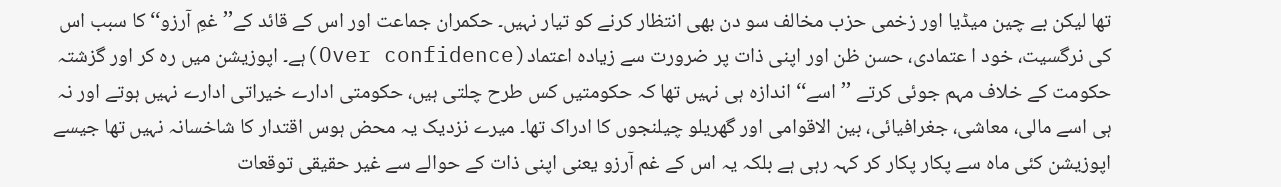تھا لیکن بے چین میڈیا اور زخمی حزب مخالف سو دن بھی انتظار کرنے کو تیار نہیں۔ حکمران جماعت اور اس کے قائد کے’’غمِ آرزو‘‘ کا سبب اس کی نرگسیت، خود ا عتمادی، حسن ظن اور اپنی ذات پر ضرورت سے زیادہ اعتماد(Over confidence)ہے۔ اپوزیشن میں رہ کر اور گزشتہ حکومت کے خلاف مہم جوئی کرتے ’’اسے‘‘ اندازہ ہی نہیں تھا کہ حکومتیں کس طرح چلتی ہیں، حکومتی ادارے خیراتی ادارے نہیں ہوتے اور نہ ہی اسے مالی، معاشی، جغرافیائی، بین الاقوامی اور گھریلو چیلنجوں کا ادراک تھا۔ میرے نزدیک یہ محض ہوس اقتدار کا شاخسانہ نہیں تھا جیسے اپوزیشن کئی ماہ سے پکار پکار کر کہہ رہی ہے بلکہ یہ اس کے غم آرزو یعنی اپنی ذات کے حوالے سے غیر حقیقی توقعات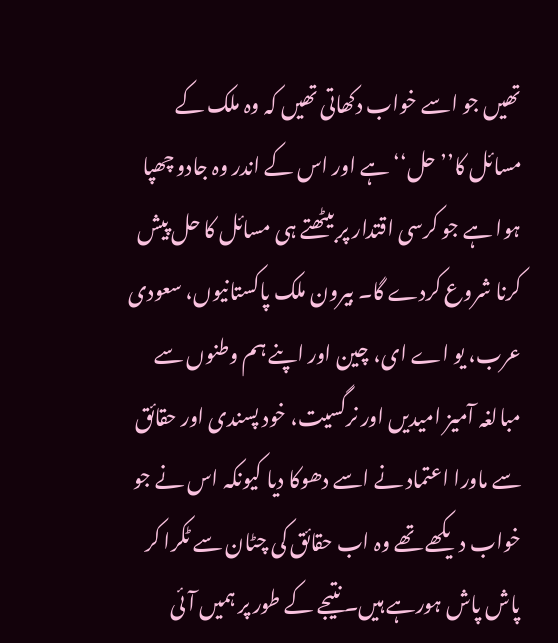تھیں جو اسے خواب دکھاتی تھیں کہ وہ ملک کے مسائل کا’’حل‘‘ ہے اور اس کے اندر وہ جادو چھپا ہوا ہے جو کرسی اقتدار پر بیٹھتے ہی مسائل کا حل پیش کرنا شروع کردے گا۔ بیرون ملک پاکستانیوں، سعودی عرب، یو اے ای، چین اور اپنے ہم وطنوں سے مبالغہ آمیز امیدیں اور نرگسیت، خود پسندی اور حقائق سے ماورا اعتماد نے اسے دھوکا دیا کیونکہ اس نے جو خواب دیکھے تھے وہ اب حقائق کی چٹان سے ٹکرا کر پاش پاش ہورہے ہیں۔ نتیجے کے طور پر ہمیں آئی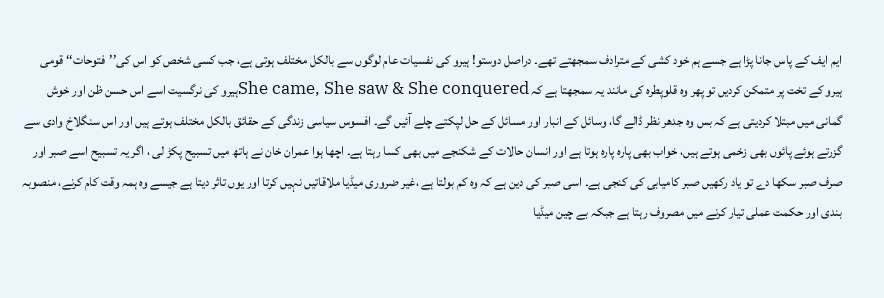ایم ایف کے پاس جانا پڑا ہے جسے ہم خود کشی کے مترادف سمجھتے تھے۔ دراصل دوستو! ہیرو کی نفسیات عام لوگوں سے بالکل مختلف ہوتی ہے، جب کسی شخص کو اس کی’’فتوحات‘‘ قومی ہیرو کے تخت پر متمکن کردیں تو پھر وہ قلوپطرہ کی مانند یہ سمجھتا ہے کہ She came, She saw & She conqueredہیرو کی نرگسیت اسے اس حسن ظن اور خوش گمانی میں مبتلا کردیتی ہے کہ بس وہ جدھر نظر ڈالے گا، وسائل کے انبار اور مسائل کے حل لپکتے چلے آئیں گے۔ افسوس سیاسی زندگی کے حقائق بالکل مختلف ہوتے ہیں اور اس سنگلاخ وادی سے گزرتے ہوئے پائوں بھی زخمی ہوتے ہیں، خواب بھی پارہ پارہ ہوتا ہے اور انسان حالات کے شکنجے میں بھی کسا رہتا ہے۔ اچھا ہوا عمران خان نے ہاتھ میں تسبیح پکڑ لی ، اگر یہ تسبیح اسے صبر اور صرف صبر سکھا دے تو یاد رکھیں صبر کامیابی کی کنجی ہے۔ اسی صبر کی دین ہے کہ وہ کم بولتا ہے ،غیر ضروری میڈیا ملاقاتیں نہیں کرتا اور یوں تاثر دیتا ہے جیسے وہ ہمہ وقت کام کرنے، منصوبہ بندی اور حکمت عملی تیار کرنے میں مصروف رہتا ہے جبکہ بے چین میڈیا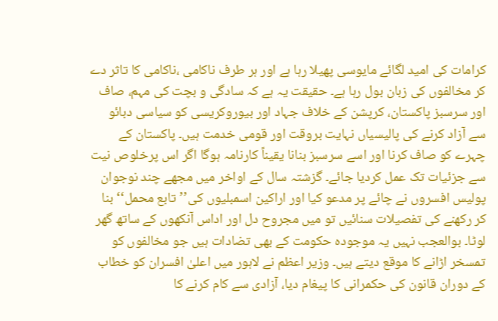کرامات کی امید لگائے مایوسی پھیلا رہا ہے اور ہر طرف ناکامی ،ناکامی کا تاثر دے کر مخالفوں کی زبان بول رہا ہے۔ حقیقت یہ ہے کہ سادگی و بچت کی مہم، صاف اور سرسبز پاکستان، کرپشن کے خلاف جہاد اور بیوروکریسی کو سیاسی دبائو سے آزاد کرنے کی پالیسیاں نہایت بروقت اور قومی خدمت ہیں۔ پاکستان کے چہرے کو صاف کرنا اور اسے سرسبز بنانا یقیناً کارنامہ ہوگا اگر اس پرخلوص نیت سے جزئیات تک عمل کردیا جائے۔ گزشتہ سال کے اواخر میں مجھے چند نوجوان پولیس افسروں نے چائے پر مدعو کیا اور اراکین اسمبلیوں کی’’تابع محمل‘‘ بنا کر رکھنے کی تفصیلات سنائیں تو میں مجروح دل اور اداس آنکھوں کے ساتھ گھر لوٹا۔ بوالعجب نہیں یہ موجودہ حکومت کے بھی تضادات ہیں جو مخالفوں کو تمسخر اڑانے کا موقع دیتے ہیں۔ وزیر اعظم نے لاہور میں اعلیٰ افسران کو خطاب کے دوران قانون کی حکمرانی کا پیغام دیا، آزادی سے کام کرنے کا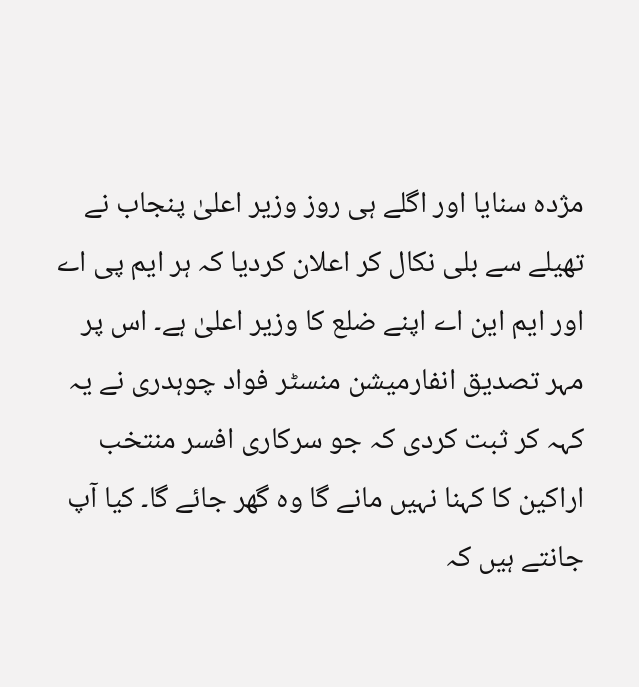مژدہ سنایا اور اگلے ہی روز وزیر اعلیٰ پنجاب نے تھیلے سے بلی نکال کر اعلان کردیا کہ ہر ایم پی اے اور ایم این اے اپنے ضلع کا وزیر اعلیٰ ہے۔ اس پر مہر تصدیق انفارمیشن منسٹر فواد چوہدری نے یہ کہہ کر ثبت کردی کہ جو سرکاری افسر منتخب اراکین کا کہنا نہیں مانے گا وہ گھر جائے گا۔ کیا آپ جانتے ہیں کہ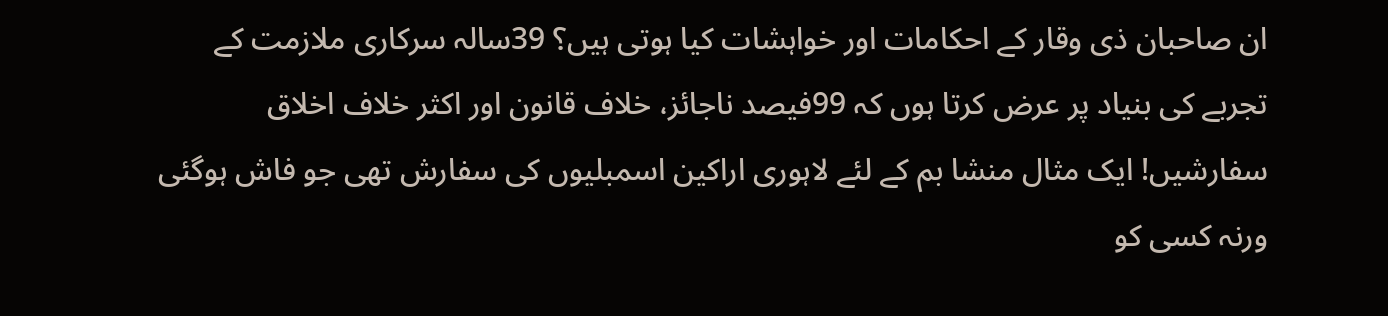ان صاحبان ذی وقار کے احکامات اور خواہشات کیا ہوتی ہیں؟ 39سالہ سرکاری ملازمت کے تجربے کی بنیاد پر عرض کرتا ہوں کہ 99فیصد ناجائز، خلاف قانون اور اکثر خلاف اخلاق سفارشیں! ایک مثال منشا بم کے لئے لاہوری اراکین اسمبلیوں کی سفارش تھی جو فاش ہوگئی ورنہ کسی کو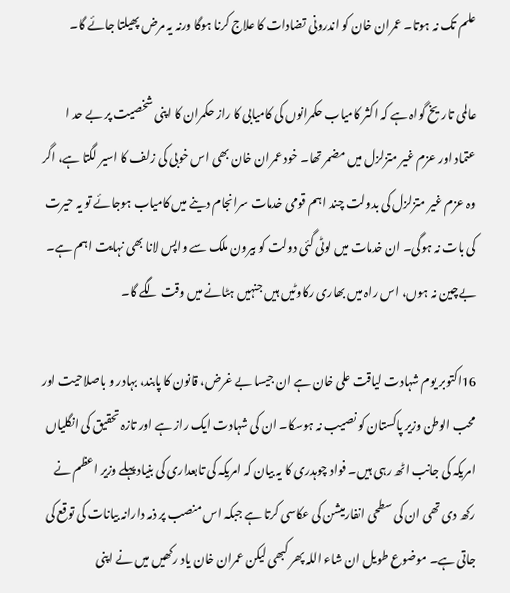علم تک نہ ہوتا۔ عمران خان کو اندرونی تضادات کا علاج کرنا ہوگا ورنہ یہ مرض پھیلتا جائے گا۔

عالمی تاریخ گواہ ہے کہ اکثر کامیاب حکمرانوں کی کامیابی کا راز حکمران کا اپنی شخصیت پر بے حد ا عتماد اور عزم غیر متزلزل میں مضمر تھا۔ خود عمران خان بھی اس خوبی کی زلف کا اسیر لگتا ہے، اگر وہ عزم غیر متزلزل کی بدولت چند اہم قومی خدمات سرانجام دینے میں کامیاب ہوجائے تو یہ حیرت کی بات نہ ہوگی۔ ان خدمات میں لوٹی گئی دولت کو بیرون ملک سے واپس لانا بھی نہایت اہم ہے۔ بےچین نہ ہوں، اس راہ میں بھاری رکاوٹیں ہیں جنہیں ہٹانے میں وقت لگے گا۔

16اکتوبر یوم شہادت لیاقت علی خان ہے ان جیسا بے غرض، قانون کا پابند، بہادر و باصلاحیت اور محب الوطن وزیر پاکستان کو نصیب نہ ہوسکا۔ ان کی شہادت ایک راز ہے اور تازہ تحقیق کی انگلیاں امریکہ کی جانب اٹھ رہی ہیں۔ فواد چوہدری کا یہ بیان کہ امریکہ کی تابعداری کی بنیاد پہلے وزیر اعظم نے رکھ دی تھی ان کی سطحی انفارمیشن کی عکاسی کرتا ہے جبکہ اس منصب پر ذمہ دارانہ بیانات کی توقع کی جاتی ہے۔ موضوع طویل ان شاء اللہ پھر کبھی لیکن عمران خان یاد رکھیں میں نے اپنی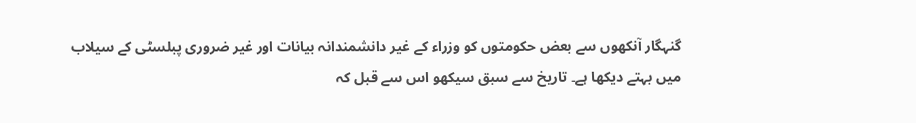گنہگار آنکھوں سے بعض حکومتوں کو وزراء کے غیر دانشمندانہ بیانات اور غیر ضروری پبلسٹی کے سیلاب میں بہتے دیکھا ہے۔ تاریخ سے سبق سیکھو اس سے قبل کہ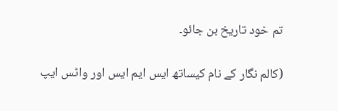تم خود تاریخ بن جائو۔

(کالم نگار کے نام کیساتھ ایس ایم ایس اور واٹس ایپ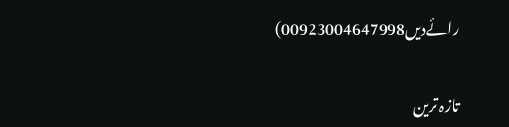رائےدیں00923004647998)

تازہ ترین